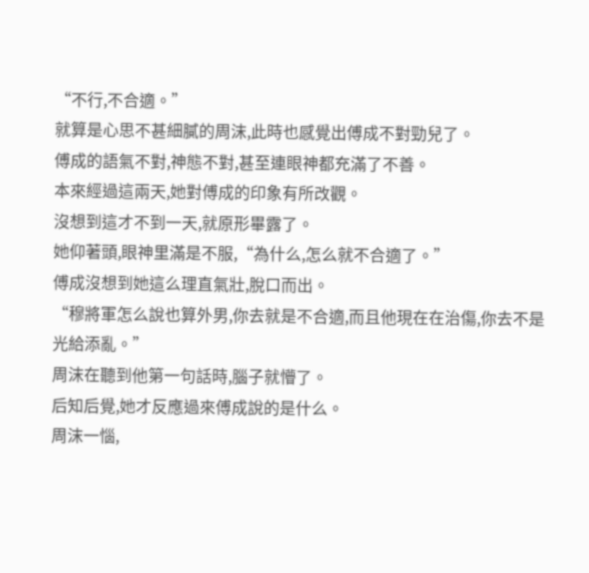“不行,不合適。”
就算是心思不甚細膩的周沫,此時也感覺出傅成不對勁兒了。
傅成的語氣不對,神態不對,甚至連眼神都充滿了不善。
本來經過這兩天,她對傅成的印象有所改觀。
沒想到這才不到一天,就原形畢露了。
她仰著頭,眼神里滿是不服,“為什么,怎么就不合適了。”
傅成沒想到她這么理直氣壯,脫口而出。
“穆將軍怎么說也算外男,你去就是不合適,而且他現在在治傷,你去不是光給添亂。”
周沫在聽到他第一句話時,腦子就懵了。
后知后覺,她才反應過來傅成說的是什么。
周沫一惱,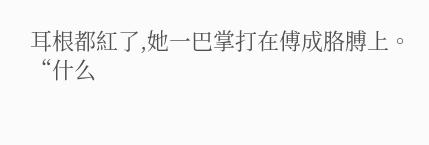耳根都紅了,她一巴掌打在傅成胳膊上。
“什么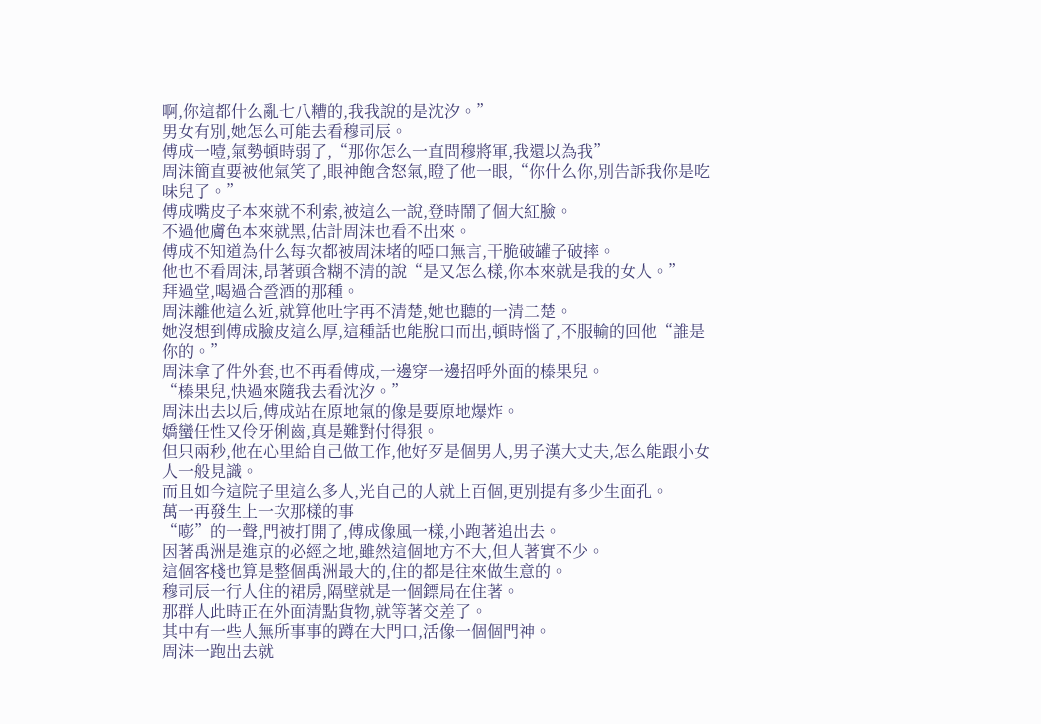啊,你這都什么亂七八糟的,我我說的是沈汐。”
男女有別,她怎么可能去看穆司辰。
傅成一噎,氣勢頓時弱了,“那你怎么一直問穆將軍,我還以為我”
周沫簡直要被他氣笑了,眼神飽含怒氣,瞪了他一眼,“你什么你,別告訴我你是吃味兒了。”
傅成嘴皮子本來就不利索,被這么一說,登時鬧了個大紅臉。
不過他膚色本來就黑,估計周沫也看不出來。
傅成不知道為什么每次都被周沫堵的啞口無言,干脆破罐子破摔。
他也不看周沫,昂著頭含糊不清的說“是又怎么樣,你本來就是我的女人。”
拜過堂,喝過合巹酒的那種。
周沫離他這么近,就算他吐字再不清楚,她也聽的一清二楚。
她沒想到傅成臉皮這么厚,這種話也能脫口而出,頓時惱了,不服輸的回他“誰是你的。”
周沫拿了件外套,也不再看傅成,一邊穿一邊招呼外面的榛果兒。
“榛果兒,快過來隨我去看沈汐。”
周沫出去以后,傅成站在原地氣的像是要原地爆炸。
嬌蠻任性又伶牙俐齒,真是難對付得狠。
但只兩秒,他在心里給自己做工作,他好歹是個男人,男子漢大丈夫,怎么能跟小女人一般見識。
而且如今這院子里這么多人,光自己的人就上百個,更別提有多少生面孔。
萬一再發生上一次那樣的事
“嘭”的一聲,門被打開了,傅成像風一樣,小跑著追出去。
因著禹洲是進京的必經之地,雖然這個地方不大,但人著實不少。
這個客棧也算是整個禹洲最大的,住的都是往來做生意的。
穆司辰一行人住的裙房,隔壁就是一個鏢局在住著。
那群人此時正在外面清點貨物,就等著交差了。
其中有一些人無所事事的蹲在大門口,活像一個個門神。
周沫一跑出去就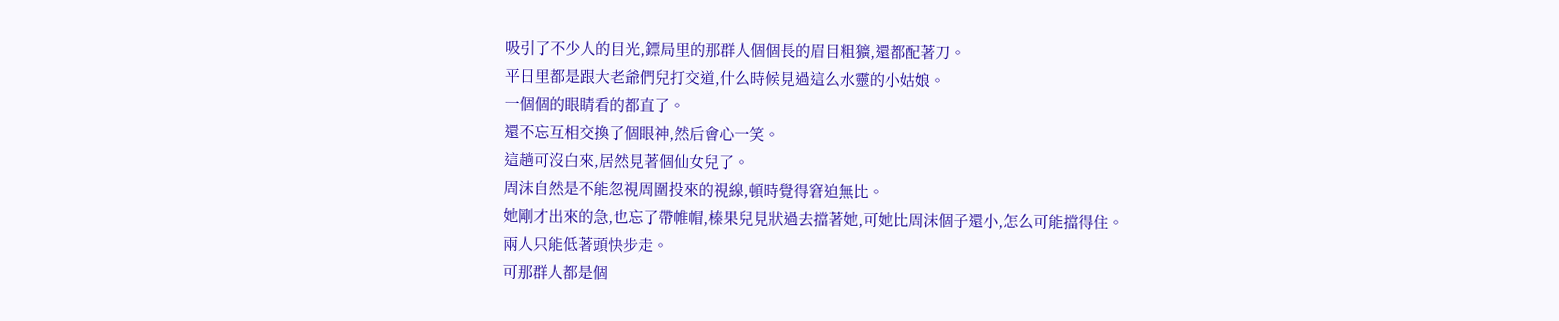吸引了不少人的目光,鏢局里的那群人個個長的眉目粗獷,還都配著刀。
平日里都是跟大老爺們兒打交道,什么時候見過這么水靈的小姑娘。
一個個的眼睛看的都直了。
還不忘互相交換了個眼神,然后會心一笑。
這趟可沒白來,居然見著個仙女兒了。
周沫自然是不能忽視周圍投來的視線,頓時覺得窘迫無比。
她剛才出來的急,也忘了帶帷帽,榛果兒見狀過去擋著她,可她比周沫個子還小,怎么可能擋得住。
兩人只能低著頭快步走。
可那群人都是個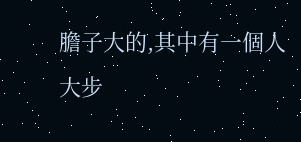膽子大的,其中有一個人大步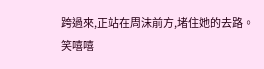跨過來,正站在周沫前方,堵住她的去路。
笑嘻嘻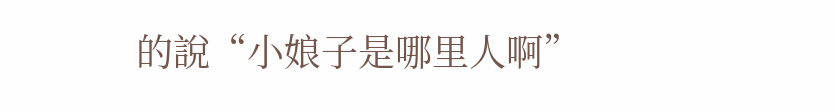的說“小娘子是哪里人啊”